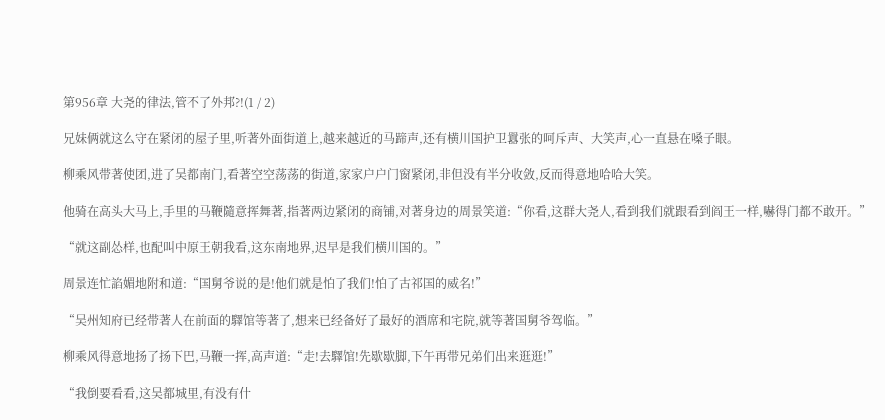第956章 大尧的律法,管不了外邦?!(1 / 2)

兄妹俩就这么守在紧闭的屋子里,听著外面街道上,越来越近的马蹄声,还有横川国护卫囂张的呵斥声、大笑声,心一直悬在嗓子眼。

柳乘风带著使团,进了吴都南门,看著空空荡荡的街道,家家户户门窗紧闭,非但没有半分收敛,反而得意地哈哈大笑。

他骑在高头大马上,手里的马鞭隨意挥舞著,指著两边紧闭的商铺,对著身边的周景笑道:“你看,这群大尧人,看到我们就跟看到阎王一样,嚇得门都不敢开。”

“就这副怂样,也配叫中原王朝我看,这东南地界,迟早是我们横川国的。”

周景连忙諂媚地附和道:“国舅爷说的是!他们就是怕了我们!怕了古祁国的威名!”

“吴州知府已经带著人在前面的驛馆等著了,想来已经备好了最好的酒席和宅院,就等著国舅爷驾临。”

柳乘风得意地扬了扬下巴,马鞭一挥,高声道:“走!去驛馆!先歇歇脚,下午再带兄弟们出来逛逛!”

“我倒要看看,这吴都城里,有没有什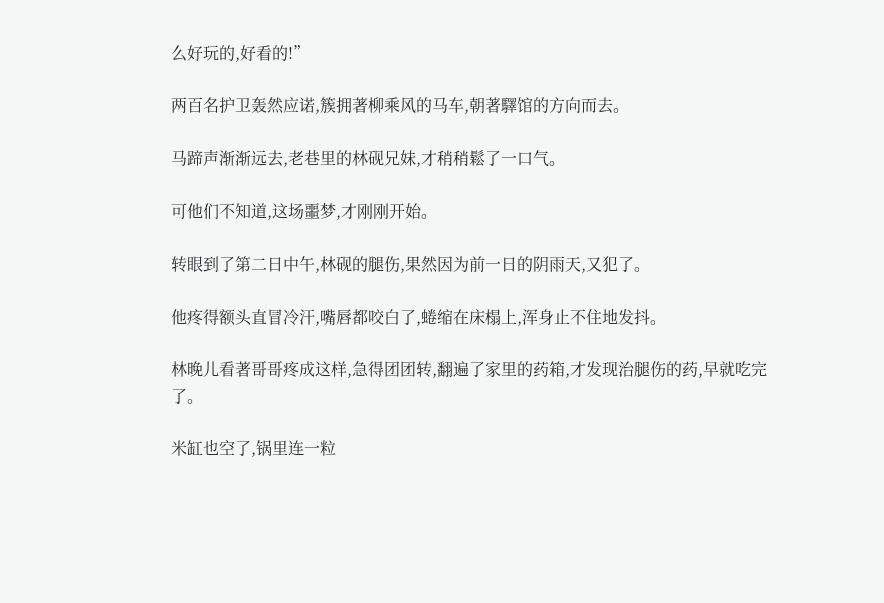么好玩的,好看的!”

两百名护卫轰然应诺,簇拥著柳乘风的马车,朝著驛馆的方向而去。

马蹄声渐渐远去,老巷里的林砚兄妹,才稍稍鬆了一口气。

可他们不知道,这场噩梦,才刚刚开始。

转眼到了第二日中午,林砚的腿伤,果然因为前一日的阴雨天,又犯了。

他疼得额头直冒冷汗,嘴唇都咬白了,蜷缩在床榻上,浑身止不住地发抖。

林晚儿看著哥哥疼成这样,急得团团转,翻遍了家里的药箱,才发现治腿伤的药,早就吃完了。

米缸也空了,锅里连一粒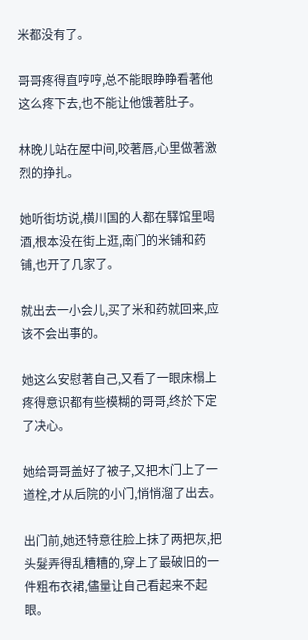米都没有了。

哥哥疼得直哼哼,总不能眼睁睁看著他这么疼下去,也不能让他饿著肚子。

林晚儿站在屋中间,咬著唇,心里做著激烈的挣扎。

她听街坊说,横川国的人都在驛馆里喝酒,根本没在街上逛,南门的米铺和药铺,也开了几家了。

就出去一小会儿,买了米和药就回来,应该不会出事的。

她这么安慰著自己,又看了一眼床榻上疼得意识都有些模糊的哥哥,终於下定了决心。

她给哥哥盖好了被子,又把木门上了一道栓,才从后院的小门,悄悄溜了出去。

出门前,她还特意往脸上抹了两把灰,把头髮弄得乱糟糟的,穿上了最破旧的一件粗布衣裙,儘量让自己看起来不起眼。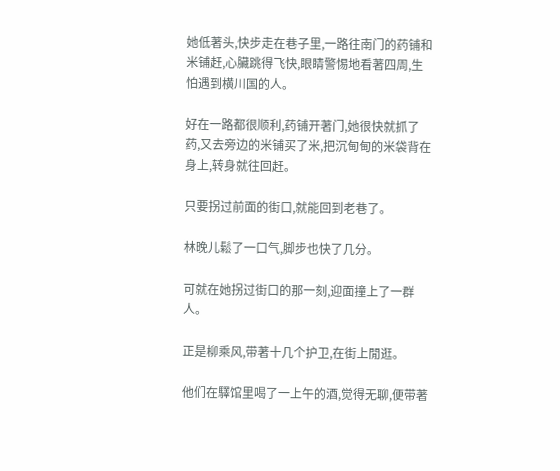她低著头,快步走在巷子里,一路往南门的药铺和米铺赶,心臟跳得飞快,眼睛警惕地看著四周,生怕遇到横川国的人。

好在一路都很顺利,药铺开著门,她很快就抓了药,又去旁边的米铺买了米,把沉甸甸的米袋背在身上,转身就往回赶。

只要拐过前面的街口,就能回到老巷了。

林晚儿鬆了一口气,脚步也快了几分。

可就在她拐过街口的那一刻,迎面撞上了一群人。

正是柳乘风,带著十几个护卫,在街上閒逛。

他们在驛馆里喝了一上午的酒,觉得无聊,便带著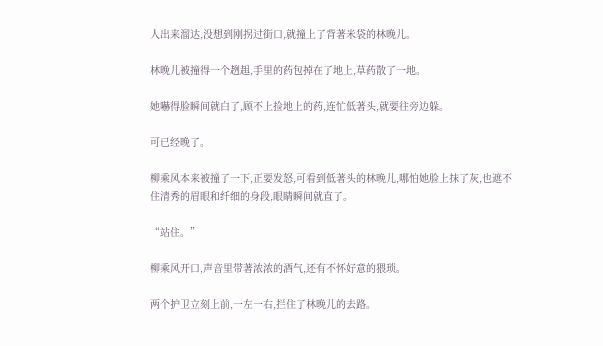人出来溜达,没想到刚拐过街口,就撞上了背著米袋的林晚儿。

林晚儿被撞得一个趔趄,手里的药包掉在了地上,草药散了一地。

她嚇得脸瞬间就白了,顾不上捡地上的药,连忙低著头,就要往旁边躲。

可已经晚了。

柳乘风本来被撞了一下,正要发怒,可看到低著头的林晚儿,哪怕她脸上抹了灰,也遮不住清秀的眉眼和纤细的身段,眼睛瞬间就直了。

“站住。”

柳乘风开口,声音里带著浓浓的酒气,还有不怀好意的猥琐。

两个护卫立刻上前,一左一右,拦住了林晚儿的去路。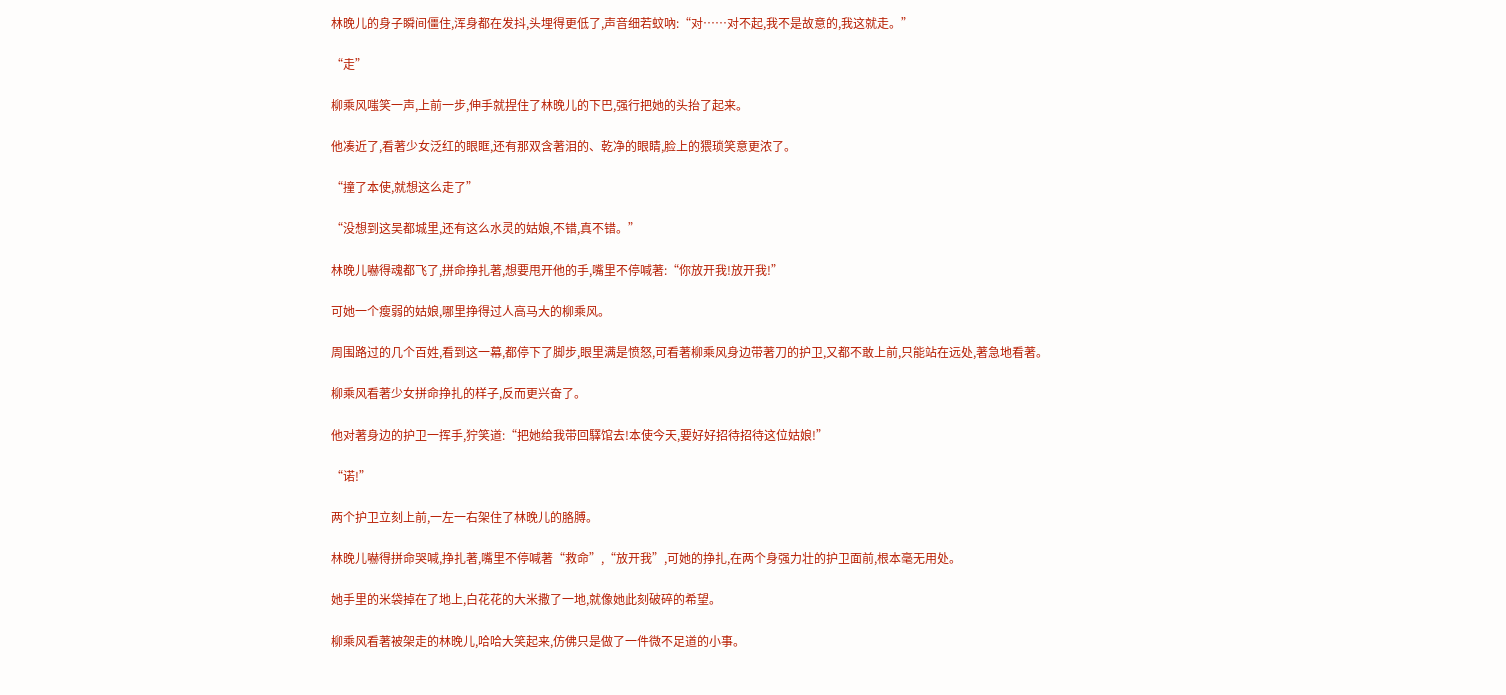林晚儿的身子瞬间僵住,浑身都在发抖,头埋得更低了,声音细若蚊吶:“对……对不起,我不是故意的,我这就走。”

“走”

柳乘风嗤笑一声,上前一步,伸手就捏住了林晚儿的下巴,强行把她的头抬了起来。

他凑近了,看著少女泛红的眼眶,还有那双含著泪的、乾净的眼睛,脸上的猥琐笑意更浓了。

“撞了本使,就想这么走了”

“没想到这吴都城里,还有这么水灵的姑娘,不错,真不错。”

林晚儿嚇得魂都飞了,拼命挣扎著,想要甩开他的手,嘴里不停喊著:“你放开我!放开我!”

可她一个瘦弱的姑娘,哪里挣得过人高马大的柳乘风。

周围路过的几个百姓,看到这一幕,都停下了脚步,眼里满是愤怒,可看著柳乘风身边带著刀的护卫,又都不敢上前,只能站在远处,著急地看著。

柳乘风看著少女拼命挣扎的样子,反而更兴奋了。

他对著身边的护卫一挥手,狞笑道:“把她给我带回驛馆去!本使今天,要好好招待招待这位姑娘!”

“诺!”

两个护卫立刻上前,一左一右架住了林晚儿的胳膊。

林晚儿嚇得拼命哭喊,挣扎著,嘴里不停喊著“救命”,“放开我”,可她的挣扎,在两个身强力壮的护卫面前,根本毫无用处。

她手里的米袋掉在了地上,白花花的大米撒了一地,就像她此刻破碎的希望。

柳乘风看著被架走的林晚儿,哈哈大笑起来,仿佛只是做了一件微不足道的小事。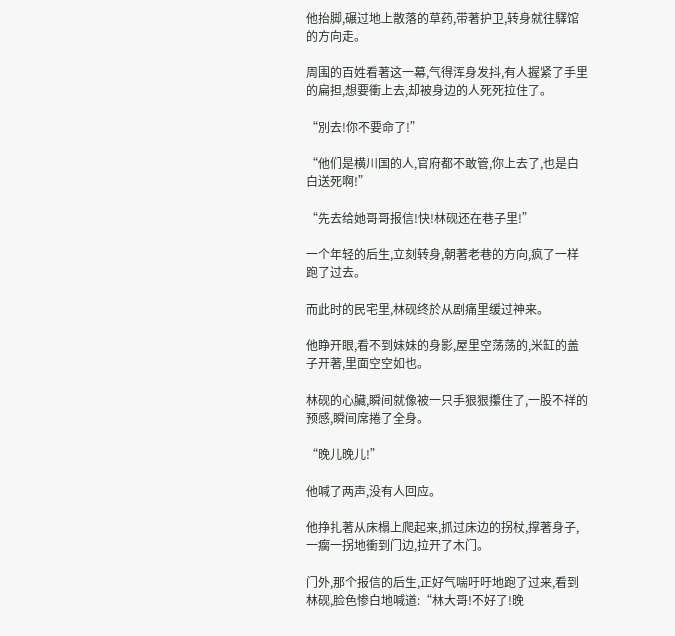他抬脚,碾过地上散落的草药,带著护卫,转身就往驛馆的方向走。

周围的百姓看著这一幕,气得浑身发抖,有人握紧了手里的扁担,想要衝上去,却被身边的人死死拉住了。

“別去!你不要命了!”

“他们是横川国的人,官府都不敢管,你上去了,也是白白送死啊!”

“先去给她哥哥报信!快!林砚还在巷子里!”

一个年轻的后生,立刻转身,朝著老巷的方向,疯了一样跑了过去。

而此时的民宅里,林砚终於从剧痛里缓过神来。

他睁开眼,看不到妹妹的身影,屋里空荡荡的,米缸的盖子开著,里面空空如也。

林砚的心臟,瞬间就像被一只手狠狠攥住了,一股不祥的预感,瞬间席捲了全身。

“晚儿晚儿!”

他喊了两声,没有人回应。

他挣扎著从床榻上爬起来,抓过床边的拐杖,撑著身子,一瘸一拐地衝到门边,拉开了木门。

门外,那个报信的后生,正好气喘吁吁地跑了过来,看到林砚,脸色惨白地喊道:“林大哥!不好了!晚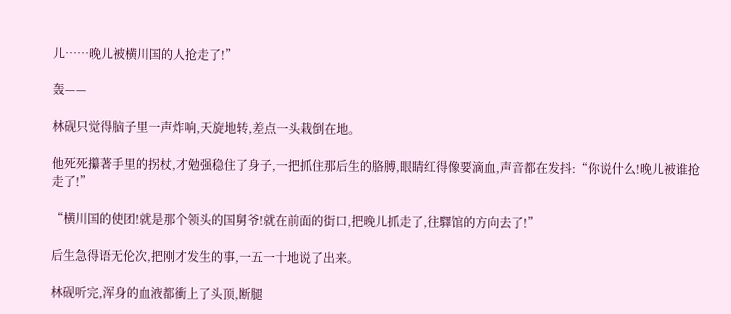儿……晚儿被横川国的人抢走了!”

轰——

林砚只觉得脑子里一声炸响,天旋地转,差点一头栽倒在地。

他死死攥著手里的拐杖,才勉强稳住了身子,一把抓住那后生的胳膊,眼睛红得像要滴血,声音都在发抖:“你说什么!晚儿被谁抢走了!”

“横川国的使团!就是那个领头的国舅爷!就在前面的街口,把晚儿抓走了,往驛馆的方向去了!”

后生急得语无伦次,把刚才发生的事,一五一十地说了出来。

林砚听完,浑身的血液都衝上了头顶,断腿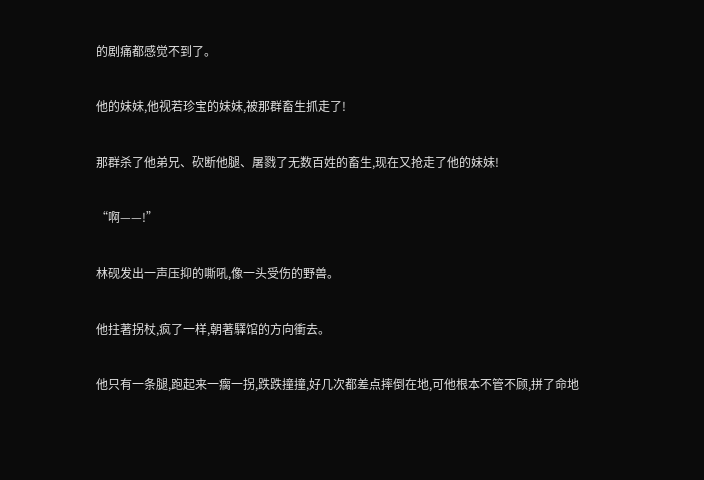的剧痛都感觉不到了。

他的妹妹,他视若珍宝的妹妹,被那群畜生抓走了!

那群杀了他弟兄、砍断他腿、屠戮了无数百姓的畜生,现在又抢走了他的妹妹!

“啊——!”

林砚发出一声压抑的嘶吼,像一头受伤的野兽。

他拄著拐杖,疯了一样,朝著驛馆的方向衝去。

他只有一条腿,跑起来一瘸一拐,跌跌撞撞,好几次都差点摔倒在地,可他根本不管不顾,拼了命地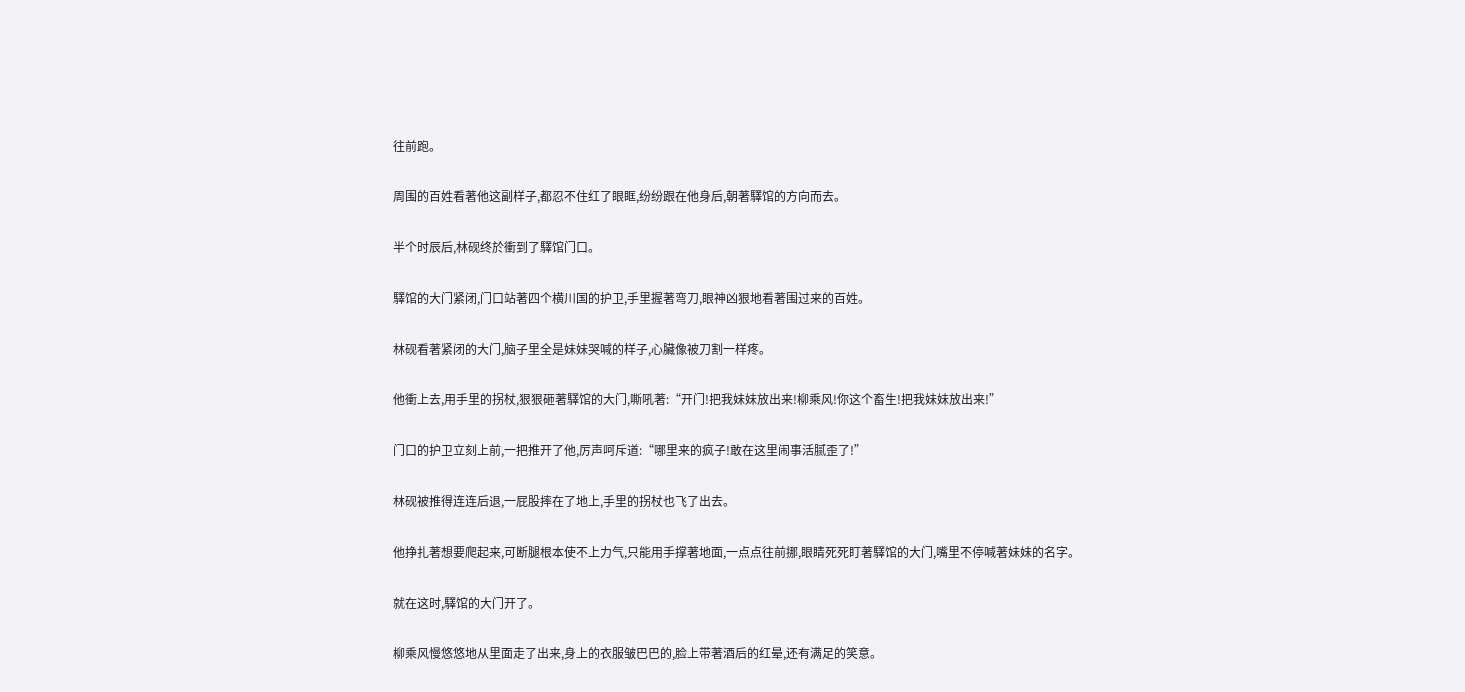往前跑。

周围的百姓看著他这副样子,都忍不住红了眼眶,纷纷跟在他身后,朝著驛馆的方向而去。

半个时辰后,林砚终於衝到了驛馆门口。

驛馆的大门紧闭,门口站著四个横川国的护卫,手里握著弯刀,眼神凶狠地看著围过来的百姓。

林砚看著紧闭的大门,脑子里全是妹妹哭喊的样子,心臟像被刀割一样疼。

他衝上去,用手里的拐杖,狠狠砸著驛馆的大门,嘶吼著:“开门!把我妹妹放出来!柳乘风!你这个畜生!把我妹妹放出来!”

门口的护卫立刻上前,一把推开了他,厉声呵斥道:“哪里来的疯子!敢在这里闹事活腻歪了!”

林砚被推得连连后退,一屁股摔在了地上,手里的拐杖也飞了出去。

他挣扎著想要爬起来,可断腿根本使不上力气,只能用手撑著地面,一点点往前挪,眼睛死死盯著驛馆的大门,嘴里不停喊著妹妹的名字。

就在这时,驛馆的大门开了。

柳乘风慢悠悠地从里面走了出来,身上的衣服皱巴巴的,脸上带著酒后的红晕,还有满足的笑意。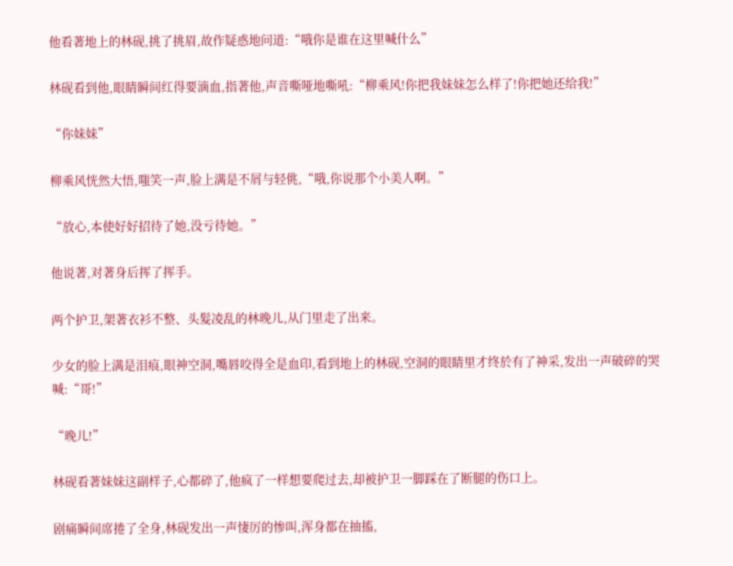他看著地上的林砚,挑了挑眉,故作疑惑地问道:“哦你是谁在这里喊什么”

林砚看到他,眼睛瞬间红得要滴血,指著他,声音嘶哑地嘶吼:“柳乘风!你把我妹妹怎么样了!你把她还给我!”

“你妹妹”

柳乘风恍然大悟,嗤笑一声,脸上满是不屑与轻佻,“哦,你说那个小美人啊。”

“放心,本使好好招待了她,没亏待她。”

他说著,对著身后挥了挥手。

两个护卫,架著衣衫不整、头髮凌乱的林晚儿,从门里走了出来。

少女的脸上满是泪痕,眼神空洞,嘴唇咬得全是血印,看到地上的林砚,空洞的眼睛里才终於有了神采,发出一声破碎的哭喊:“哥!”

“晚儿!”

林砚看著妹妹这副样子,心都碎了,他疯了一样想要爬过去,却被护卫一脚踩在了断腿的伤口上。

剧痛瞬间席捲了全身,林砚发出一声悽厉的惨叫,浑身都在抽搐,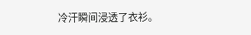冷汗瞬间浸透了衣衫。